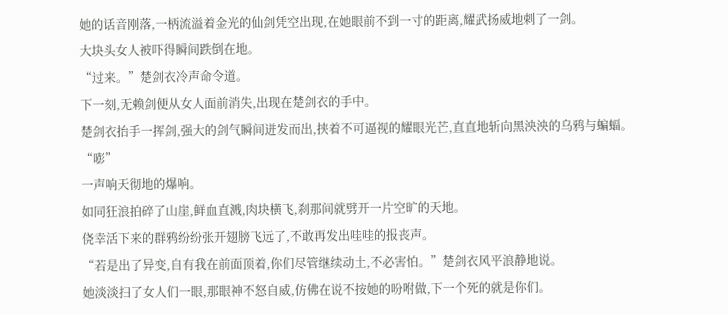她的话音刚落,一柄流溢着金光的仙剑凭空出现,在她眼前不到一寸的距离,耀武扬威地刺了一剑。
大块头女人被吓得瞬间跌倒在地。
“过来。”楚剑衣冷声命令道。
下一刻,无赖剑便从女人面前消失,出现在楚剑衣的手中。
楚剑衣抬手一挥剑,强大的剑气瞬间迸发而出,挟着不可逼视的耀眼光芒,直直地斩向黑泱泱的乌鸦与蝙蝠。
“嘭”
一声响天彻地的爆响。
如同狂浪拍碎了山崖,鲜血直溅,肉块横飞,刹那间就劈开一片空旷的天地。
侥幸活下来的群鸦纷纷张开翅膀飞远了,不敢再发出哇哇的报丧声。
“若是出了异变,自有我在前面顶着,你们尽管继续动土,不必害怕。”楚剑衣风平浪静地说。
她淡淡扫了女人们一眼,那眼神不怒自威,仿佛在说不按她的吩咐做,下一个死的就是你们。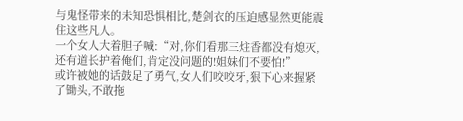与鬼怪带来的未知恐惧相比,楚剑衣的压迫感显然更能震住这些凡人。
一个女人大着胆子喊:“对,你们看那三炷香都没有熄灭,还有道长护着俺们,肯定没问题的!姐妹们不要怕!”
或许被她的话鼓足了勇气,女人们咬咬牙,狠下心来握紧了锄头,不敢拖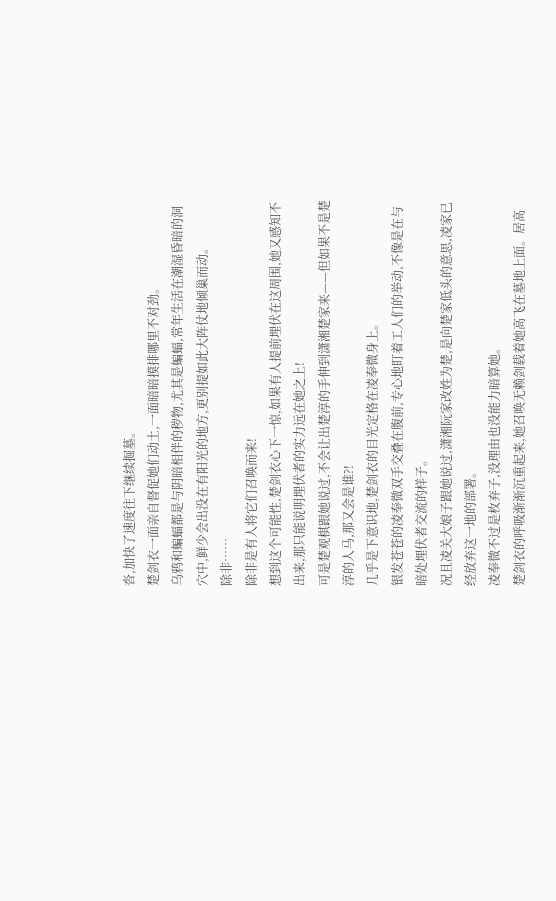沓,加快了速度往下继续掘墓。
楚剑衣一面亲自督促她们动土,一面暗暗摸排哪里不对劲。
乌鸦和蝙蝠都是与阴暗相伴的秽物,尤其是蝙蝠,常年生活在潮湿昏暗的洞穴中,鲜少会出没在有阳光的地方,更别提如此大阵仗地倾巢而动。
除非……
除非是有人将它们召唤而来!
想到这个可能性,楚剑衣心下一惊,如果有人提前埋伏在这周围,她又感知不出来,那只能说明埋伏者的实力远在她之上!
可是楚观棋跟她说过,不会让出楚淳的手伸到潇湘楚家来——但如果不是楚淳的人马,那又会是谁?!
几乎是下意识地,楚剑衣的目光定格在凌奉微身上。
银发苍苍的凌奉微双手交叠在腹前,专心地盯着工人们的举动,不像是在与暗处埋伏者交流的样子。
况且凌关大娘子跟她说过,潇湘阮家改姓为楚,是向楚家低头的意思,凌家已经放弃这一地的部署。
凌奉微不过是枚弃子,没理由也没能力暗算她。
楚剑衣的呼吸渐渐沉重起来,她召唤无赖剑载着她高飞在墓地上面。居高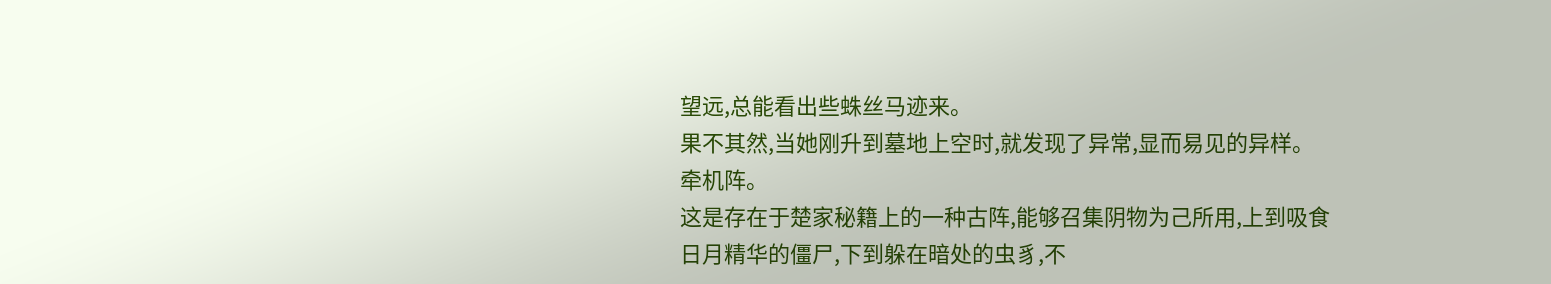望远,总能看出些蛛丝马迹来。
果不其然,当她刚升到墓地上空时,就发现了异常,显而易见的异样。
牵机阵。
这是存在于楚家秘籍上的一种古阵,能够召集阴物为己所用,上到吸食日月精华的僵尸,下到躲在暗处的虫豸,不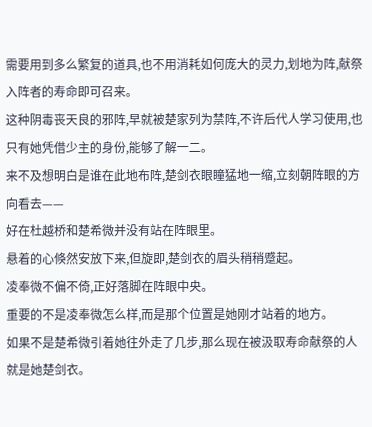需要用到多么繁复的道具,也不用消耗如何庞大的灵力,划地为阵,献祭入阵者的寿命即可召来。
这种阴毒丧天良的邪阵,早就被楚家列为禁阵,不许后代人学习使用,也只有她凭借少主的身份,能够了解一二。
来不及想明白是谁在此地布阵,楚剑衣眼瞳猛地一缩,立刻朝阵眼的方向看去——
好在杜越桥和楚希微并没有站在阵眼里。
悬着的心倏然安放下来,但旋即,楚剑衣的眉头稍稍蹙起。
凌奉微不偏不倚,正好落脚在阵眼中央。
重要的不是凌奉微怎么样,而是那个位置是她刚才站着的地方。
如果不是楚希微引着她往外走了几步,那么现在被汲取寿命献祭的人就是她楚剑衣。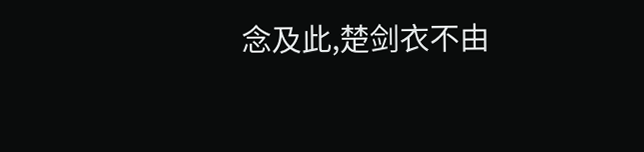念及此,楚剑衣不由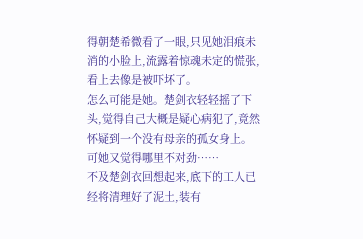得朝楚希微看了一眼,只见她泪痕未消的小脸上,流露着惊魂未定的慌张,看上去像是被吓坏了。
怎么可能是她。楚剑衣轻轻摇了下头,觉得自己大概是疑心病犯了,竟然怀疑到一个没有母亲的孤女身上。
可她又觉得哪里不对劲……
不及楚剑衣回想起来,底下的工人已经将清理好了泥土,装有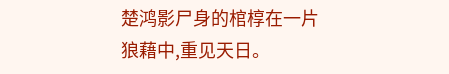楚鸿影尸身的棺椁在一片狼藉中,重见天日。